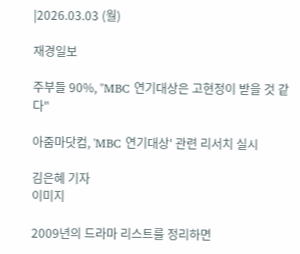|2026.03.03 (월)

재경일보

주부들 90%, "MBC 연기대상은 고현정이 받을 것 같다"

아줌마닷컴, 'MBC 연기대상' 관련 리서치 실시

김은혜 기자
이미지

2009년의 드라마 리스트를 정리하면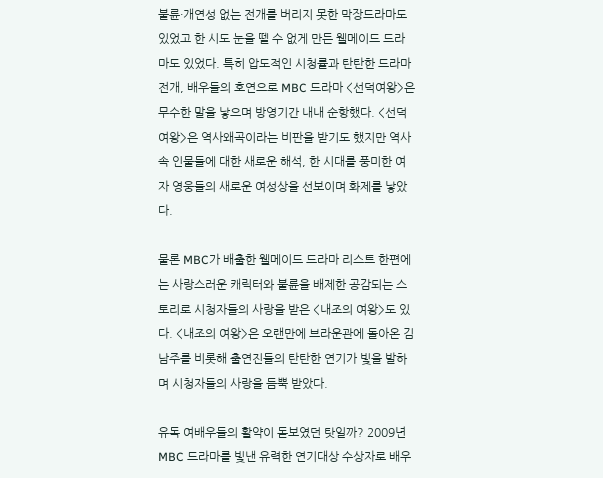불륜·개연성 없는 전개를 버리지 못한 막장드라마도 있었고 한 시도 눈을 뗄 수 없게 만든 웰메이드 드라마도 있었다. 특히 압도적인 시청률과 탄탄한 드라마 전개, 배우들의 호연으로 MBC 드라마 <선덕여왕>은 무수한 말을 낳으며 방영기간 내내 순항했다. <선덕여왕>은 역사왜곡이라는 비판을 받기도 했지만 역사 속 인물들에 대한 새로운 해석, 한 시대를 풍미한 여자 영웅들의 새로운 여성상을 선보이며 화제를 낳았다.

물론 MBC가 배출한 웰메이드 드라마 리스트 한편에는 사랑스러운 캐릭터와 불륜을 배제한 공감되는 스토리로 시청자들의 사랑을 받은 <내조의 여왕>도 있다. <내조의 여왕>은 오랜만에 브라운관에 돌아온 김남주를 비롯해 출연진들의 탄탄한 연기가 빛을 발하며 시청자들의 사랑을 듬뿍 받았다.

유독 여배우들의 활약이 돋보였던 탓일까? 2009년 MBC 드라마를 빛낸 유력한 연기대상 수상자로 배우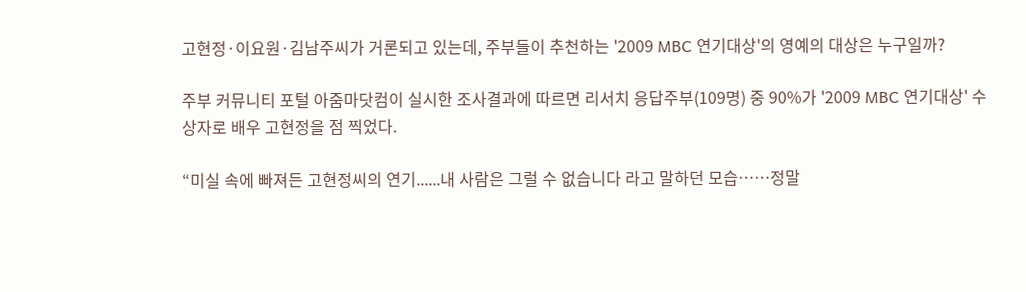고현정·이요원·김남주씨가 거론되고 있는데, 주부들이 추천하는 '2009 MBC 연기대상'의 영예의 대상은 누구일까?

주부 커뮤니티 포털 아줌마닷컴이 실시한 조사결과에 따르면 리서치 응답주부(109명) 중 90%가 '2009 MBC 연기대상' 수상자로 배우 고현정을 점 찍었다.

“미실 속에 빠져든 고현정씨의 연기......내 사람은 그럴 수 없습니다 라고 말하던 모습……정말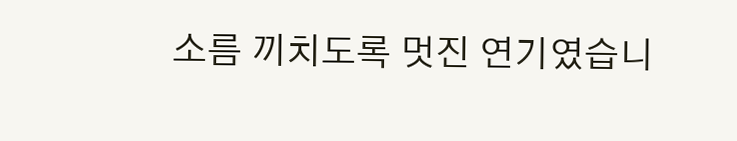소름 끼치도록 멋진 연기였습니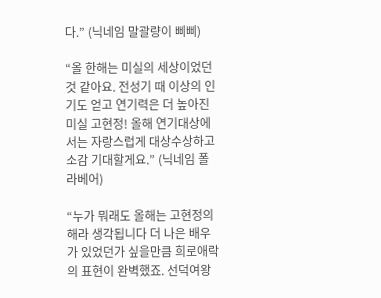다.” (닉네임 말괄량이 삐삐)

“올 한해는 미실의 세상이었던 것 같아요. 전성기 때 이상의 인기도 얻고 연기력은 더 높아진 미실 고현정! 올해 연기대상에서는 자랑스럽게 대상수상하고 소감 기대할게요.” (닉네임 폴라베어)

“누가 뭐래도 올해는 고현정의 해라 생각됩니다 더 나은 배우가 있었던가 싶을만큼 희로애락의 표현이 완벽했죠. 선덕여왕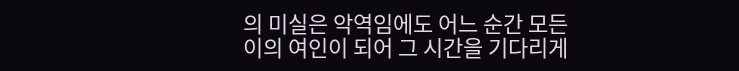의 미실은 악역임에도 어느 순간 모든 이의 여인이 되어 그 시간을 기다리게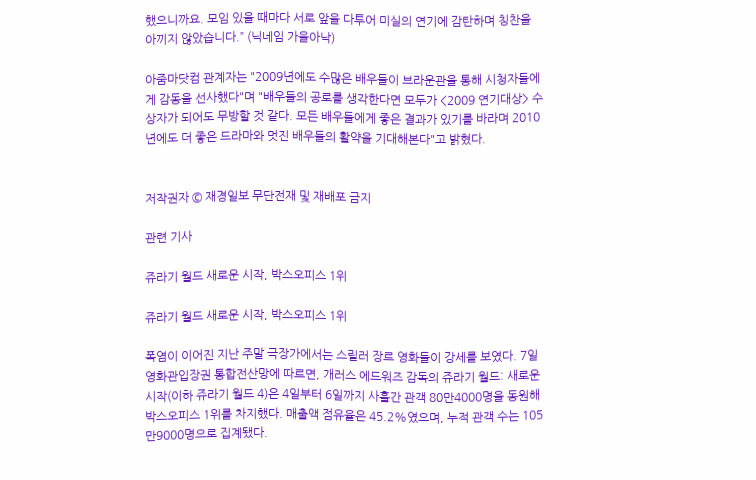했으니까요. 모임 있을 때마다 서로 앞을 다투어 미실의 연기에 감탄하며 칭찬을 아끼지 않았습니다.” (닉네임 가을아낙)

아줌마닷컴 관계자는 "2009년에도 수많은 배우들이 브라운관을 통해 시청자들에게 감동을 선사했다"며 "배우들의 공로를 생각한다면 모두가 <2009 연기대상> 수상자가 되어도 무방할 것 같다. 모든 배우들에게 좋은 결과가 있기를 바라며 2010년에도 더 좋은 드라마와 멋진 배우들의 활약을 기대해본다"고 밝혔다.


저작권자 © 재경일보 무단전재 및 재배포 금지

관련 기사

쥬라기 월드 새로운 시작, 박스오피스 1위

쥬라기 월드 새로운 시작, 박스오피스 1위

폭염이 이어진 지난 주말 극장가에서는 스릴러 장르 영화들이 강세를 보였다. 7일 영화관입장권 통합전산망에 따르면, 개러스 에드워즈 감독의 쥬라기 월드: 새로운 시작(이하 쥬라기 월드 4)은 4일부터 6일까지 사흘간 관객 80만4000명을 동원해 박스오피스 1위를 차지했다. 매출액 점유율은 45.2%였으며, 누적 관객 수는 105만9000명으로 집계됐다.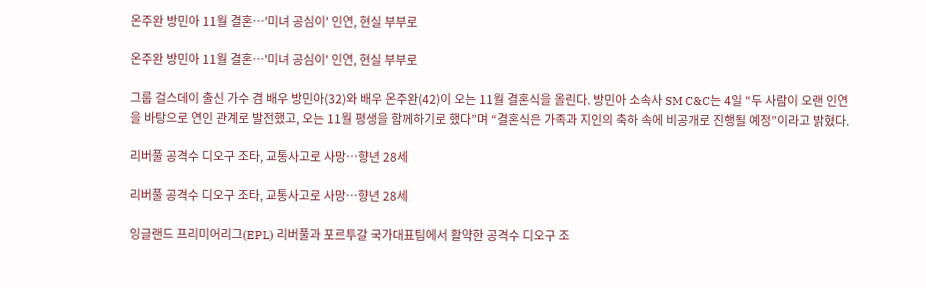온주완 방민아 11월 결혼…'미녀 공심이' 인연, 현실 부부로

온주완 방민아 11월 결혼…'미녀 공심이' 인연, 현실 부부로

그룹 걸스데이 출신 가수 겸 배우 방민아(32)와 배우 온주완(42)이 오는 11월 결혼식을 올린다. 방민아 소속사 SM C&C는 4일 “두 사람이 오랜 인연을 바탕으로 연인 관계로 발전했고, 오는 11월 평생을 함께하기로 했다”며 “결혼식은 가족과 지인의 축하 속에 비공개로 진행될 예정”이라고 밝혔다.

리버풀 공격수 디오구 조타, 교통사고로 사망…향년 28세

리버풀 공격수 디오구 조타, 교통사고로 사망…향년 28세

잉글랜드 프리미어리그(EPL) 리버풀과 포르투갈 국가대표팀에서 활약한 공격수 디오구 조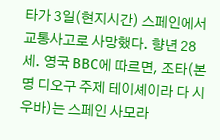타가 3일(현지시간) 스페인에서 교통사고로 사망했다. 향년 28세. 영국 BBC에 따르면, 조타(본명 디오구 주제 테이셰이라 다 시우바)는 스페인 사모라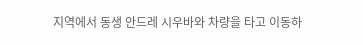지역에서 동생 안드레 시우바와 차량을 타고 이동하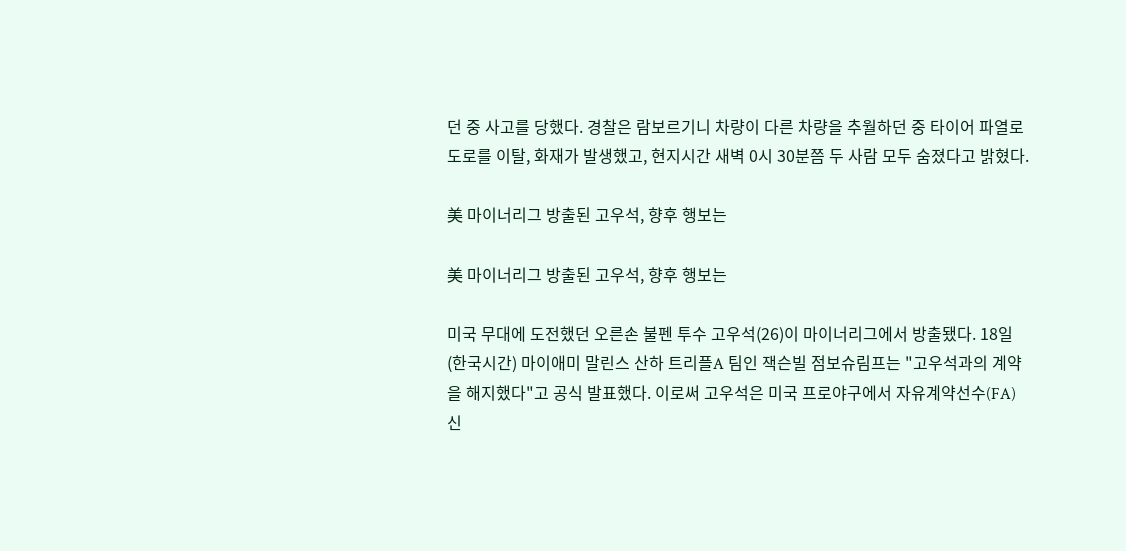던 중 사고를 당했다. 경찰은 람보르기니 차량이 다른 차량을 추월하던 중 타이어 파열로 도로를 이탈, 화재가 발생했고, 현지시간 새벽 0시 30분쯤 두 사람 모두 숨졌다고 밝혔다.

美 마이너리그 방출된 고우석, 향후 행보는

美 마이너리그 방출된 고우석, 향후 행보는

미국 무대에 도전했던 오른손 불펜 투수 고우석(26)이 마이너리그에서 방출됐다. 18일(한국시간) 마이애미 말린스 산하 트리플A 팀인 잭슨빌 점보슈림프는 "고우석과의 계약을 해지했다"고 공식 발표했다. 이로써 고우석은 미국 프로야구에서 자유계약선수(FA) 신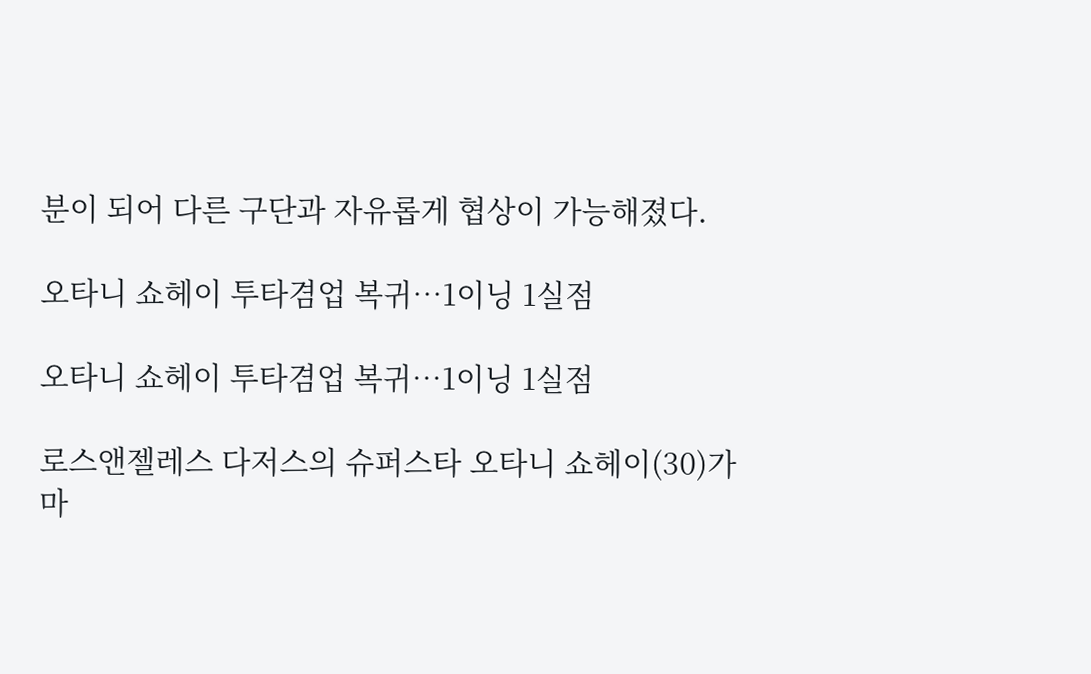분이 되어 다른 구단과 자유롭게 협상이 가능해졌다.

오타니 쇼헤이 투타겸업 복귀…1이닝 1실점

오타니 쇼헤이 투타겸업 복귀…1이닝 1실점

로스앤젤레스 다저스의 슈퍼스타 오타니 쇼헤이(30)가 마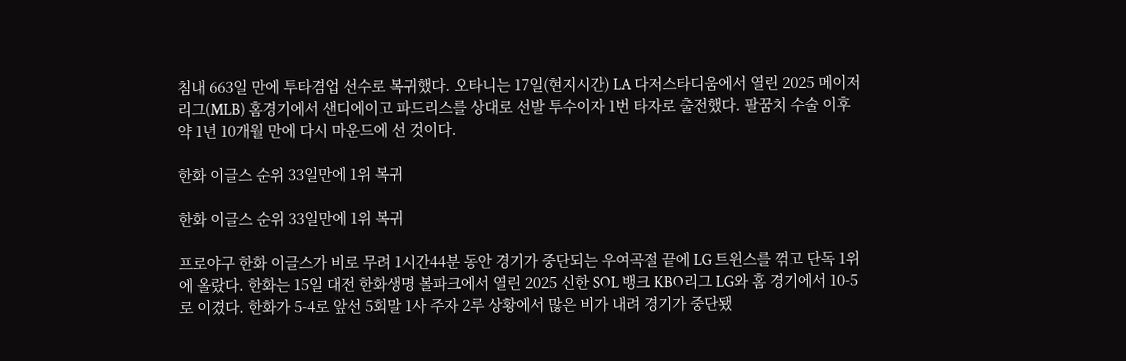침내 663일 만에 투타겸업 선수로 복귀했다. 오타니는 17일(현지시간) LA 다저스타디움에서 열린 2025 메이저리그(MLB) 홈경기에서 샌디에이고 파드리스를 상대로 선발 투수이자 1번 타자로 출전했다. 팔꿈치 수술 이후 약 1년 10개월 만에 다시 마운드에 선 것이다.

한화 이글스 순위 33일만에 1위 복귀

한화 이글스 순위 33일만에 1위 복귀

프로야구 한화 이글스가 비로 무려 1시간44분 동안 경기가 중단되는 우여곡절 끝에 LG 트윈스를 꺾고 단독 1위에 올랐다. 한화는 15일 대전 한화생명 볼파크에서 열린 2025 신한 SOL 뱅크 KBO리그 LG와 홈 경기에서 10-5로 이겼다. 한화가 5-4로 앞선 5회말 1사 주자 2루 상황에서 많은 비가 내려 경기가 중단됐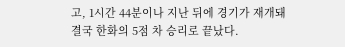고, 1시간 44분이나 지난 뒤에 경기가 재개돼 결국 한화의 5점 차 승리로 끝났다.